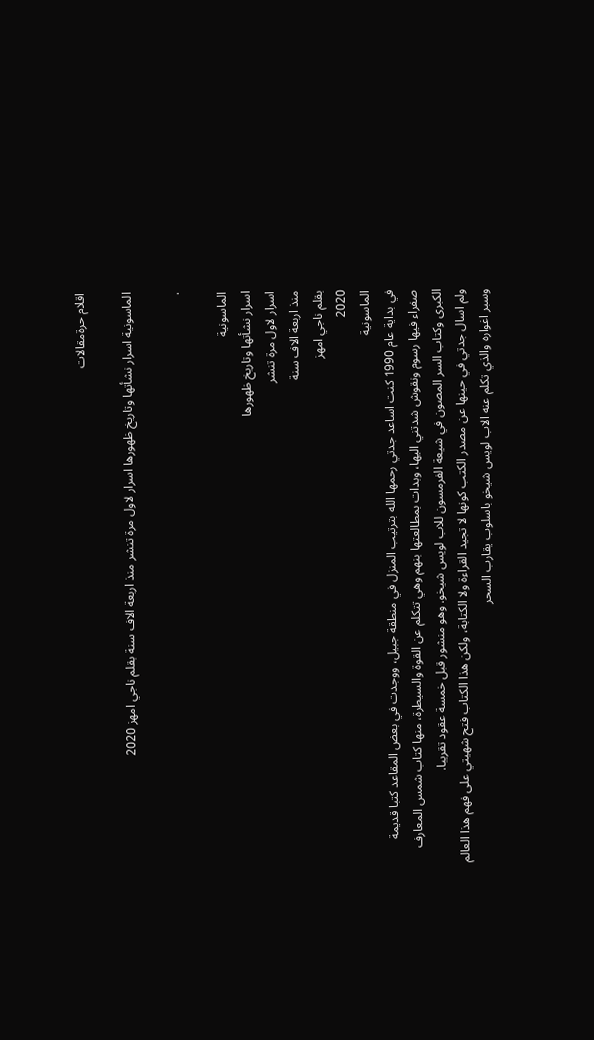اقلام حرةمقالات

الماسونية اسرار نشأتها وتاريخ ظهورها اسرار لاول مرة تنشر منذ اربعة الاف سنة بقلم ناجي امهز 2020

.

الماسونية
اسرار نشأتها وتاريخ ظهورها
اسرار لاول مرة تنشر
منذ اربعة الاف سنة
بقلم ناجي امهز
2020
الماسونية
في بداية عام 1990 كنت اساعد جدتي رحمها الله بترتيب المنزل في منطقة جبيل، ووجدت في بعض المقاعد كتبا قديمة صفراء فيها رسوم ونقوش شدتني اليها، وبدات بمطالعتها بنهم وهي تتكلم عن القوة والسيطرة، منها كتاب شمس المعارف الكبرى وكتاب السر المصون في شيعة الفرمسون للاب لويس شيخو. وهو منشور قبل خمسة عقود تقريبا.
ولم اسال جدتي في حينها عن مصدر الكتب كونها لا تجيد القراءة ولا الكتابة، ولكن هذا الكتاب فتح شهيتي على فهم هذا العالم وسبر اغواره والذي تكلم عنه الاب لويس شيخو باسلوب يقارب السحر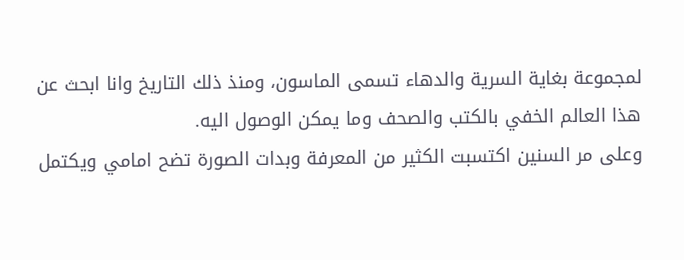لمجموعة بغاية السرية والدهاء تسمى الماسون، ومنذ ذلك التاريخ وانا ابحث عن هذا العالم الخفي بالكتب والصحف وما يمكن الوصول اليه.
وعلى مر السنين اكتسبت الكثير من المعرفة وبدات الصورة تضح امامي ويكتمل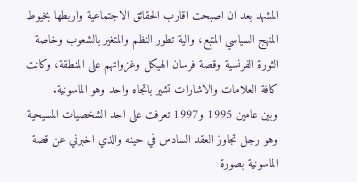المشهد بعد ان اصبحت اقارب الحقائق الاجتماعية واربطها بخيوط المنهج السياسي المتبع، والية تطور النظم والمتغير بالشعوب وخاصة الثورة الفرنسية وقصة فرسان الهيكل وغزواتهم على المنطقة، وكانت كافة العلامات والاشارات تشير باتجاه واحد وهو الماسونية.
وبين عامين 1995 و1997 تعرفت على احد الشخصيات المسيحية وهو رجل تجاوز العقد السادس في حينه والذي اخبرني عن قصة الماسونية بصورة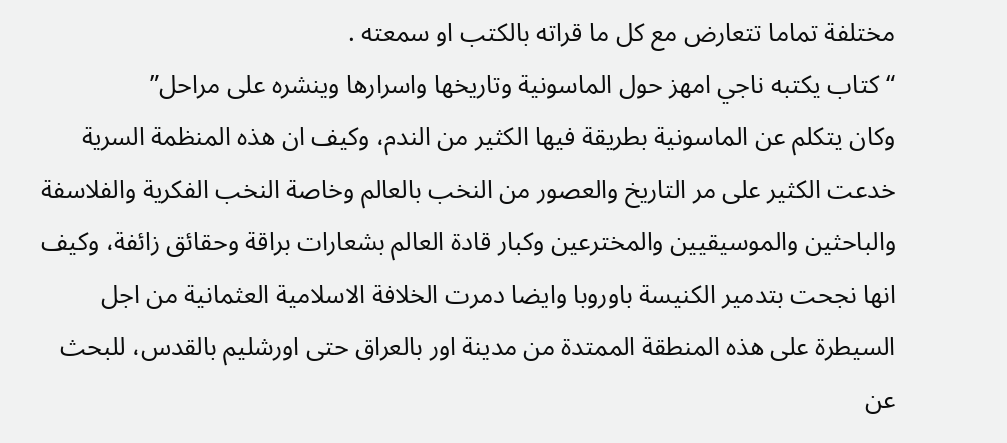مختلفة تماما تتعارض مع كل ما قراته بالكتب او سمعته .
“كتاب يكتبه ناجي امهز حول الماسونية وتاريخها واسرارها وينشره على مراحل”
وكان يتكلم عن الماسونية بطريقة فيها الكثير من الندم، وكيف ان هذه المنظمة السرية خدعت الكثير على مر التاريخ والعصور من النخب بالعالم وخاصة النخب الفكرية والفلاسفة والباحثين والموسيقيين والمخترعين وكبار قادة العالم بشعارات براقة وحقائق زائفة، وكيف انها نجحت بتدمير الكنيسة باوروبا وايضا دمرت الخلافة الاسلامية العثمانية من اجل السيطرة على هذه المنطقة الممتدة من مدينة اور بالعراق حتى اورشليم بالقدس، للبحث عن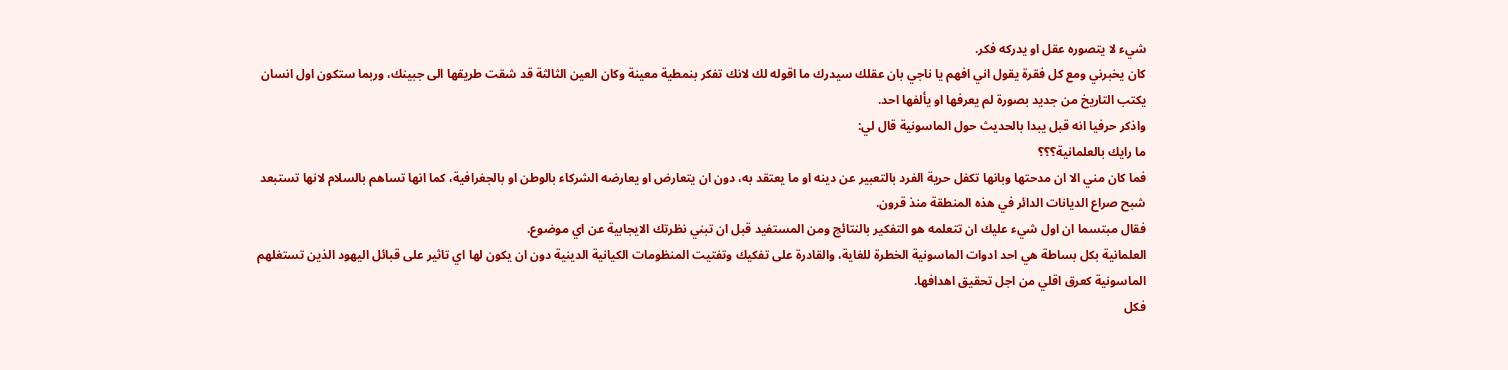شيء لا يتصوره عقل او يدركه فكر.
كان يخبرني ومع كل فقرة يقول اني افهم يا ناجي بان عقلك سيدرك ما اقوله لك لانك تفكر بنمطية معينة وكان العين الثالثة قد شقت طريقها الى جبينك، وربما ستكون اول انسان يكتب التاريخ من جديد بصورة لم يعرفها او يألفها احد.
واذكر حرفيا انه قبل يبدا بالحديث حول الماسونية قال لي:
ما رايك بالعلمانية؟؟؟
فما كان مني الا ان مدحتها وبانها تكفل حرية الفرد بالتعبير عن دينه او ما يعتقد به، دون ان يتعارض او يعارضه الشركاء بالوطن او بالجغرافية، كما انها تساهم بالسلام لانها تستبعد شبح صراع الديانات الدائر في هذه المنطقة منذ قرون.
فقال مبتسما ان اول شيء عليك ان تتعلمه هو التفكير بالنتائج ومن المستفيد قبل ان تبني نظرتك الايجابية عن اي موضوع.
العلمانية بكل بساطة هي احد ادوات الماسونية الخطرة للغاية، والقادرة على تفكيك وتفتيت المنظومات الكيانية الدينية دون ان يكون لها اي تاثير على قبائل اليهود الذين تستغلهم الماسونية كعرق اقلي من اجل تحقيق اهدافها.
فكل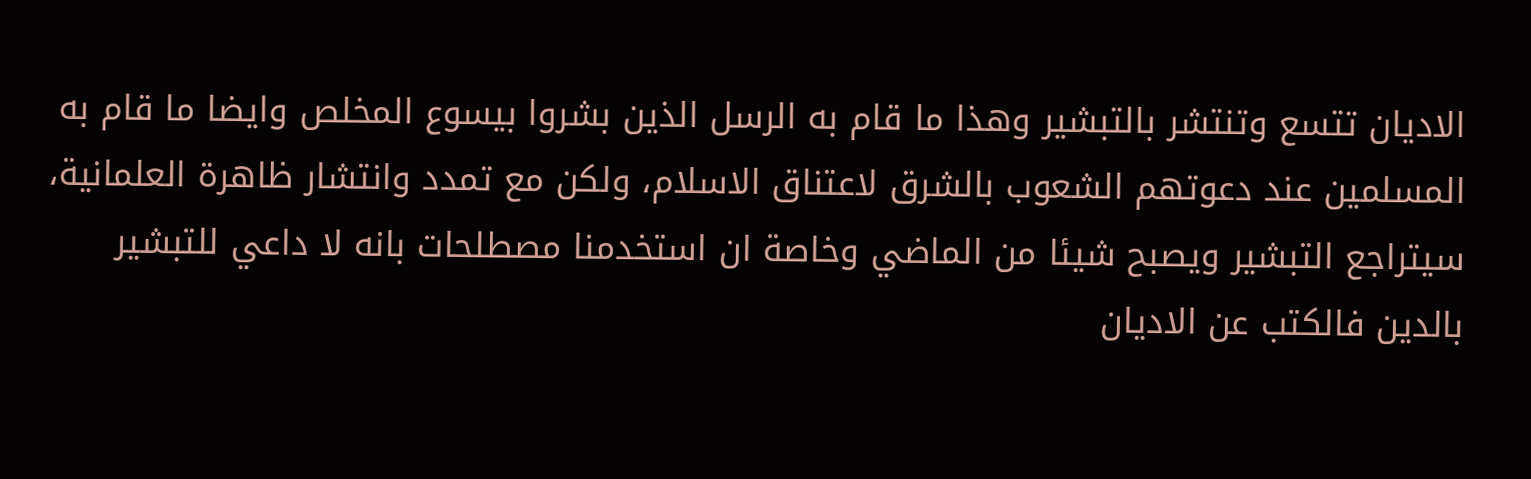الاديان تتسع وتنتشر بالتبشير وهذا ما قام به الرسل الذين بشروا بيسوع المخلص وايضا ما قام به المسلمين عند دعوتهم الشعوب بالشرق لاعتناق الاسلام، ولكن مع تمدد وانتشار ظاهرة العلمانية، سيتراجع التبشير ويصبح شيئا من الماضي وخاصة ان استخدمنا مصطلحات بانه لا داعي للتبشير بالدين فالكتب عن الاديان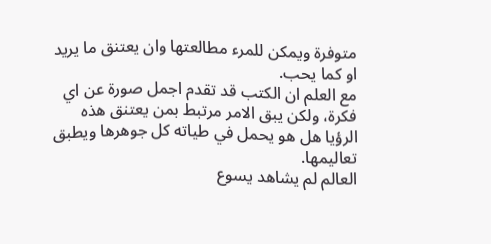متوفرة ويمكن للمرء مطالعتها وان يعتنق ما يريد او كما يحب.
مع العلم ان الكتب قد تقدم اجمل صورة عن اي فكرة، ولكن يبق الامر مرتبط بمن يعتنق هذه الرؤيا هل هو يحمل في طياته كل جوهرها ويطبق تعاليمها.
العالم لم يشاهد يسوع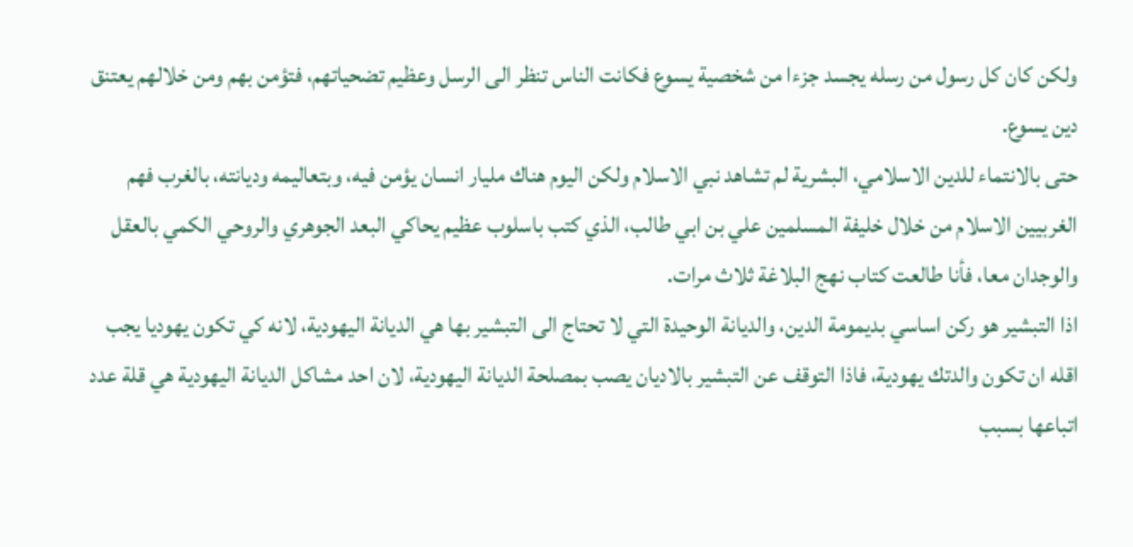ولكن كان كل رسول من رسله يجسد جزءا من شخصية يسوع فكانت الناس تنظر الى الرسل وعظيم تضحياتهم، فتؤمن بهم ومن خلالهم يعتنق دين يسوع.
حتى بالانتماء للدين الاسلامي، البشرية لم تشاهد نبي الاسلام ولكن اليوم هناك مليار انسان يؤمن فيه، وبتعاليمه وديانته، بالغرب فهم الغربيين الاسلام من خلال خليفة المسلمين علي بن ابي طالب، الذي كتب باسلوب عظيم يحاكي البعد الجوهري والروحي الكمي بالعقل والوجدان معا، فأنا طالعت كتاب نهج البلاغة ثلاث مرات.
اذا التبشير هو ركن اساسي بديمومة الدين، والديانة الوحيدة التي لا تحتاج الى التبشير بها هي الديانة اليهودية، لانه كي تكون يهوديا يجب اقله ان تكون والدتك يهودية، فاذا التوقف عن التبشير بالاديان يصب بمصلحة الديانة اليهودية، لان احد مشاكل الديانة اليهودية هي قلة عدد اتباعها بسبب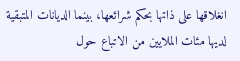انغلاقها على ذاتها بحكم شرائعها، بينما الديانات المتبقية لديها مئات الملايين من الاتباع حول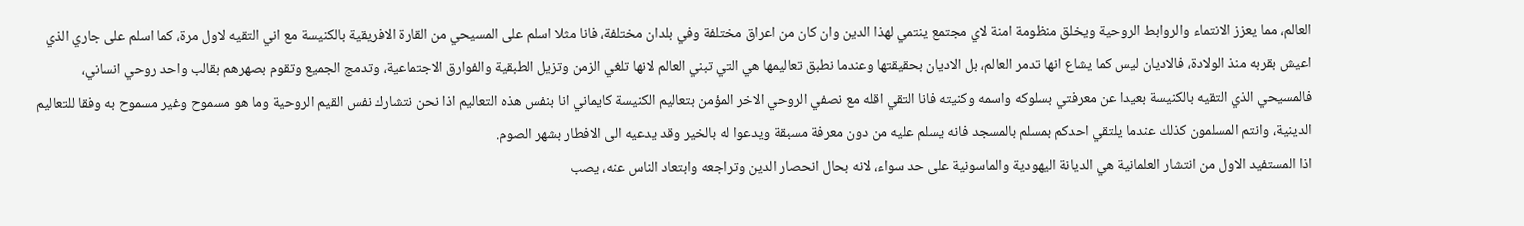العالم، مما يعزز الانتماء والروابط الروحية ويخلق منظومة امنة لاي مجتمع ينتمي لهذا الدين وان كان من اعراق مختلفة وفي بلدان مختلفة، فانا مثلا اسلم على المسيحي من القارة الافريقية بالكنيسة مع اني التقيه لاول مرة، كما اسلم على جاري الذي اعيش بقربه منذ الولادة، فالاديان ليس كما يشاع انها تدمر العالم، بل الاديان بحقيقتها وعندما نطبق تعاليمها هي التي تبني العالم لانها تلغي الزمن وتزيل الطبقية والفوارق الاجتماعية، وتدمج الجميع وتقوم بصهرهم بقالب واحد روحي انساني، فالمسيحي الذي التقيه بالكنيسة بعيدا عن معرفتي بسلوكه واسمه وكنيته فانا التقي اقله مع نصفي الروحي الاخر المؤمن بتعاليم الكنيسة كايماني انا بنفس هذه التعاليم اذا نحن نتشارك نفس القيم الروحية وما هو مسموح وغير مسموح به وفقا للتعاليم الدينية، وانتم المسلمون كذلك عندما يلتقي احدكم بمسلم بالمسجد فانه يسلم عليه من دون معرفة مسبقة ويدعوا له بالخير وقد يدعيه الى الافطار بشهر الصوم.
اذا المستفيد الاول من انتشار العلمانية هي الديانة اليهودية والماسونية على حد سواء، لانه بحال انحصار الدين وتراجعه وابتعاد الناس عنه، يصب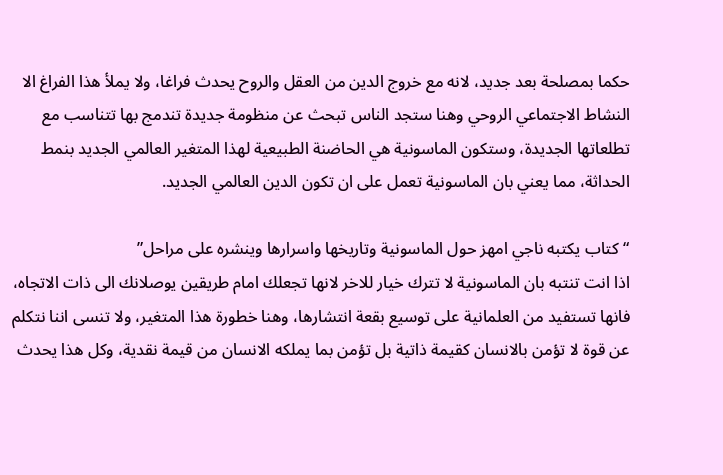حكما بمصلحة بعد جديد، لانه مع خروج الدين من العقل والروح يحدث فراغا، ولا يملأ هذا الفراغ الا النشاط الاجتماعي الروحي وهنا ستجد الناس تبحث عن منظومة جديدة تندمج بها تتناسب مع تطلعاتها الجديدة، وستكون الماسونية هي الحاضنة الطبيعية لهذا المتغير العالمي الجديد بنمط الحداثة، مما يعني بان الماسونية تعمل على ان تكون الدين العالمي الجديد.

“كتاب يكتبه ناجي امهز حول الماسونية وتاريخها واسرارها وينشره على مراحل”
اذا انت تنتبه بان الماسونية لا تترك خيار للاخر لانها تجعلك امام طريقين يوصلانك الى ذات الاتجاه، فانها تستفيد من العلمانية على توسيع بقعة انتشارها، وهنا خطورة هذا المتغير، ولا تنسى اننا نتكلم عن قوة لا تؤمن بالانسان كقيمة ذاتية بل تؤمن بما يملكه الانسان من قيمة نقدية، وكل هذا يحدث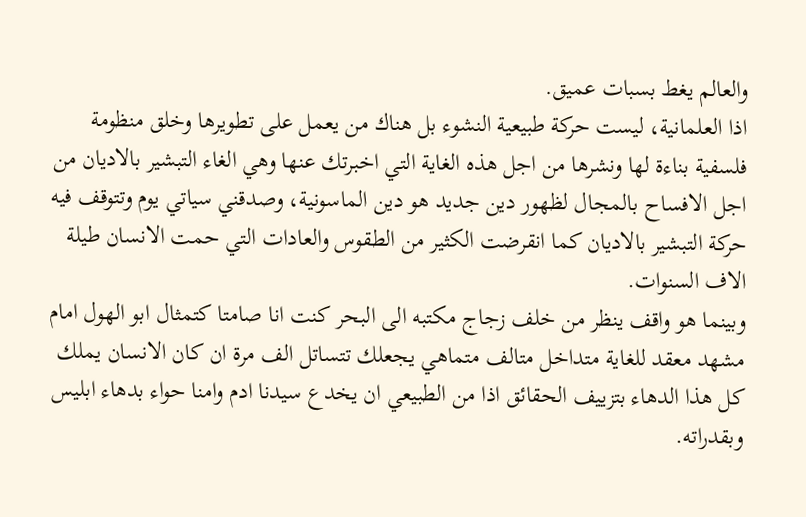والعالم يغط بسبات عميق.
اذا العلمانية، ليست حركة طبيعية النشوء بل هناك من يعمل على تطويرها وخلق منظومة فلسفية بناءة لها ونشرها من اجل هذه الغاية التي اخبرتك عنها وهي الغاء التبشير بالاديان من اجل الافساح بالمجال لظهور دين جديد هو دين الماسونية، وصدقني سياتي يوم وتتوقف فيه حركة التبشير بالاديان كما انقرضت الكثير من الطقوس والعادات التي حمت الانسان طيلة الاف السنوات.
وبينما هو واقف ينظر من خلف زجاج مكتبه الى البحر كنت انا صامتا كتمثال ابو الهول امام مشهد معقد للغاية متداخل متالف متماهي يجعلك تتساتل الف مرة ان كان الانسان يملك كل هذا الدهاء بتزييف الحقائق اذا من الطبيعي ان يخدع سيدنا ادم وامنا حواء بدهاء ابليس وبقدراته.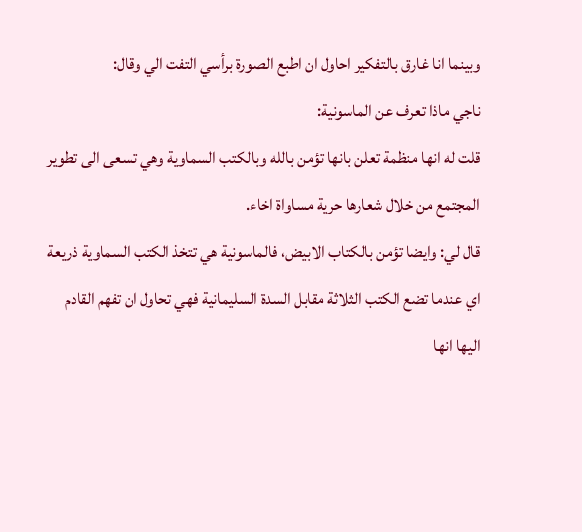وبينما انا غارق بالتفكير احاول ان اطبع الصورة برأسي التفت الي وقال:
ناجي ماذا تعرف عن الماسونية:
قلت له انها منظمة تعلن بانها تؤمن بالله وبالكتب السماوية وهي تسعى الى تطوير المجتمع من خلال شعارها حرية مساواة اخاء.
قال لي: وايضا تؤمن بالكتاب الابيض، فالماسونية هي تتخذ الكتب السماوية ذريعة اي عندما تضع الكتب الثلاثة مقابل السدة السليمانية فهي تحاول ان تفهم القادم اليها انها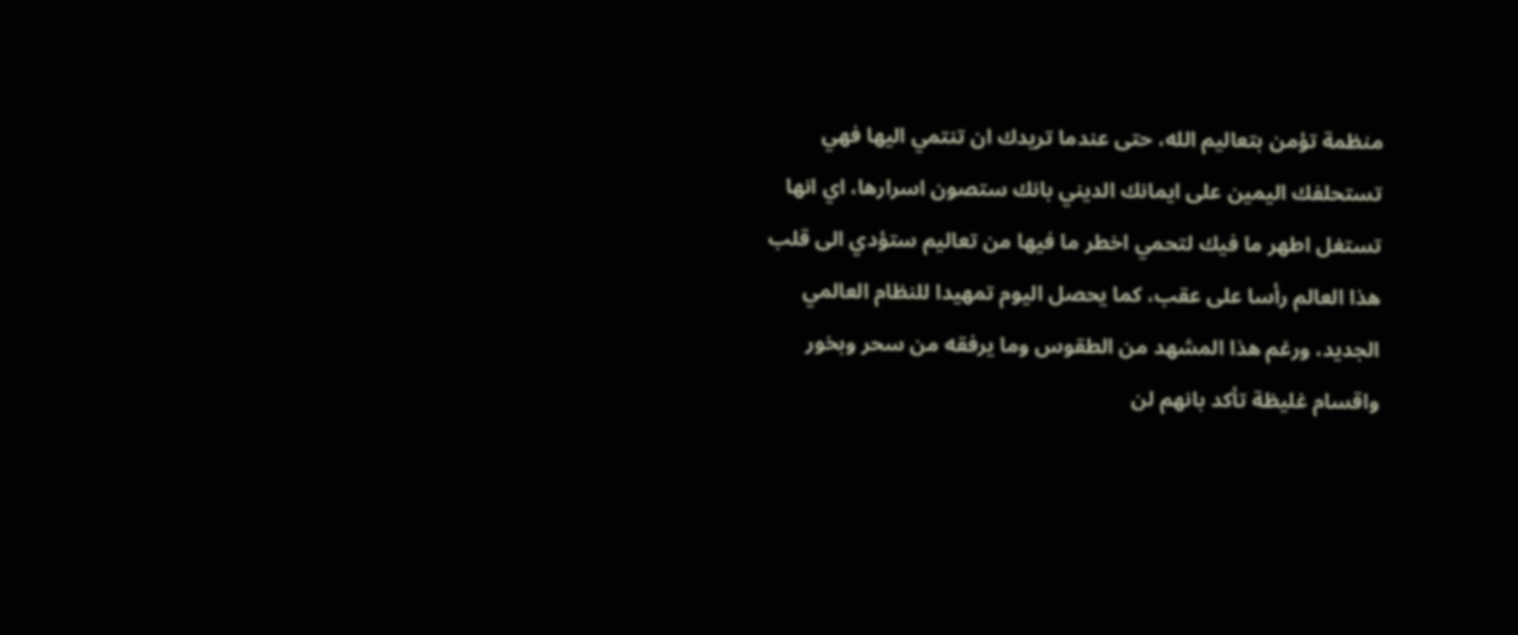منظمة تؤمن بتعاليم الله، حتى عندما تريدك ان تنتمي اليها فهي تستحلفك اليمين على ايمانك الديني بانك ستصون اسرارها، اي انها تستغل اطهر ما فيك لتحمي اخطر ما فيها من تعاليم ستؤدي الى قلب هذا العالم رأسا على عقب، كما يحصل اليوم تمهيدا للنظام العالمي الجديد، ورغم هذا المشهد من الطقوس وما يرفقه من سحر وبخور واقسام غليظة تأكد بانهم لن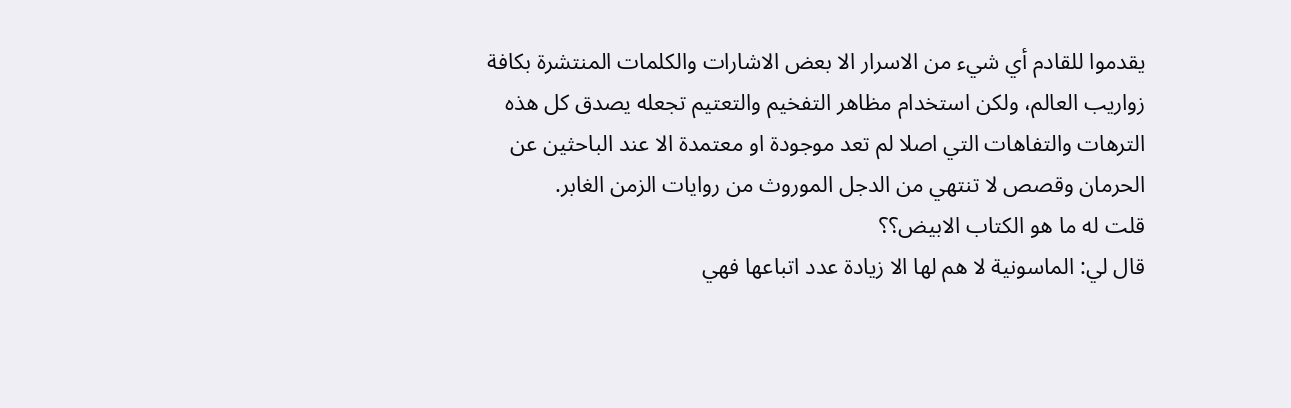يقدموا للقادم أي شيء من الاسرار الا بعض الاشارات والكلمات المنتشرة بكافة زواريب العالم، ولكن استخدام مظاهر التفخيم والتعتيم تجعله يصدق كل هذه الترهات والتفاهات التي اصلا لم تعد موجودة او معتمدة الا عند الباحثين عن الحرمان وقصص لا تنتهي من الدجل الموروث من روايات الزمن الغابر.
قلت له ما هو الكتاب الابيض؟؟
قال لي: الماسونية لا هم لها الا زيادة عدد اتباعها فهي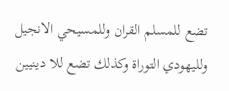تضع للمسلم القران وللمسيحي الانجيل ولليهودي التوراة وكذلك تضع للا دينيين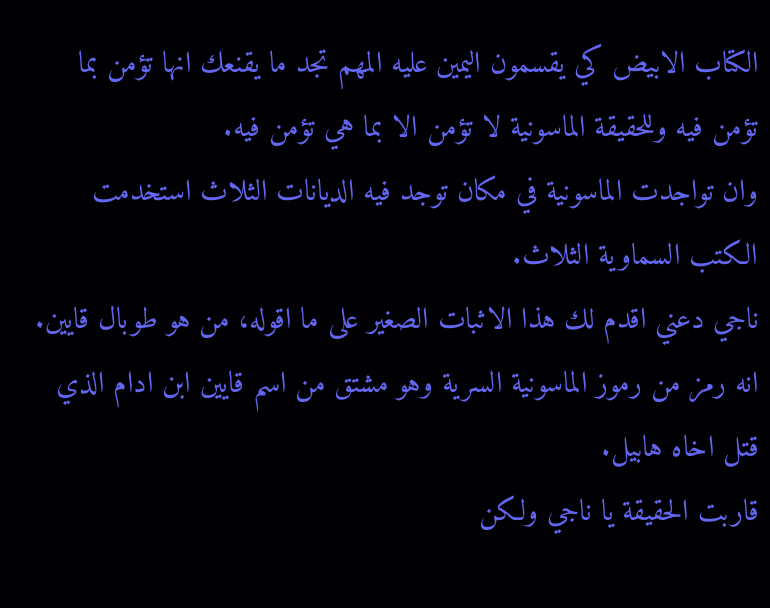الكتاب الابيض كي يقسمون اليمين عليه المهم تجد ما يقنعك انها تؤمن بما تؤمن فيه وللحقيقة الماسونية لا تؤمن الا بما هي تؤمن فيه.
وان تواجدت الماسونية في مكان توجد فيه الديانات الثلاث استخدمت الكتب السماوية الثلاث.
ناجي دعني اقدم لك هذا الاثبات الصغير على ما اقوله، من هو طوبال قايين.
انه رمز من رموز الماسونية السرية وهو مشتق من اسم قايين ابن ادام الذي قتل اخاه هابيل.
قاربت الحقيقة يا ناجي ولكن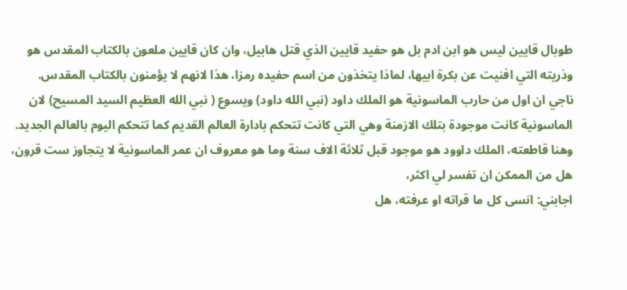طوبال قايين ليس هو ابن ادم بل هو حفيد قايين الذي قتل هابيل، وان كان قايين ملعون بالكتاب المقدس هو وذريته التي افنيت عن بكرة ابيها، لماذا يتخذون من اسم حفيده رمزا، هذا لانهم لا يؤمنون بالكتاب المقدس.
ناجي ان اول من حارب الماسونية هو الملك داود (نبي الله داود) ويسوع ( نبي الله العظيم السيد المسيح) لان الماسونية كانت موجودة بتلك الازمنة وهي التي كانت تتحكم بادارة العالم القديم كما تتحكم اليوم بالعالم الجديد.
وهنا قاطعته، الملك داوود هو موجود قبل ثلاثة الاف سنة وما هو معروف ان عمر الماسونية لا يتجاوز ست قرون، هل من الممكن ان تفسر لي اكثر،
اجابني: انسى كل ما قراته او عرفته، هل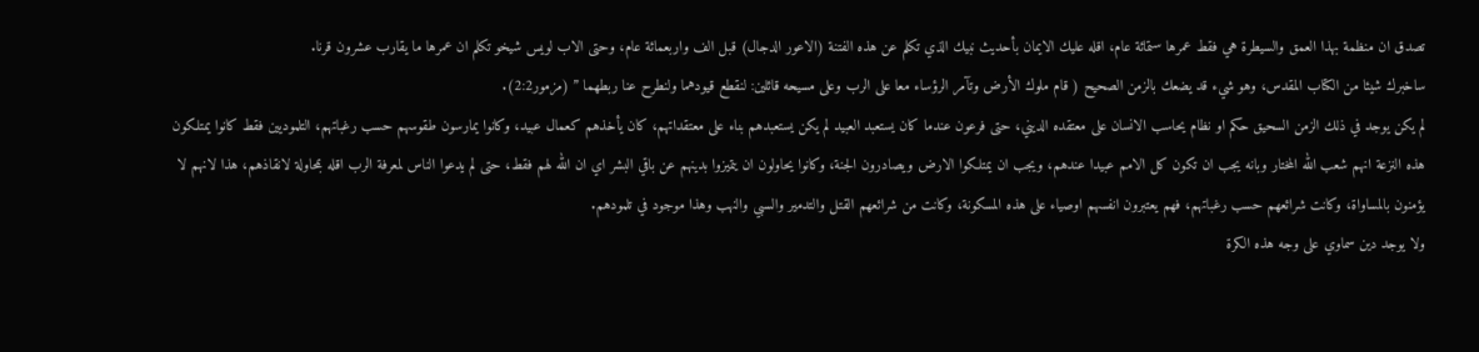تصدق ان منظمة بهذا العمق والسيطرة هي فقط عمرها ستمائة عام، اقله عليك الايمان بأحديث نبيك الذي تكلم عن هذه الفتنة (الاعور الدجال) قبل الف واربعمائة عام، وحتى الاب لويس شيخو تكلم ان عمرها ما يقارب عشرون قرنا.
ساخبرك شيئا من الكتاب المقدس، وهو شيء قد يضعك بالزمن الصحيح ( قام ملوك الأرض وتآمر الرؤساء معا على الرب وعلى مسيحه قائلين: لنقطع قيودهما ولنطرح عنا ربطهما ” (مزمور2:2).
لم يكن يوجد في ذلك الزمن السحيق حكم او نظام يحاسب الانسان على معتقده الديني، حتى فرعون عندما كان يستعبد العبيد لم يكن يستعبدهم بناء على معتقداتهم، كان يأخذهم كعمال عبيد، وكانوا يمارسون طقوسهم حسب رغباتهم، التلموديين فقط كانوا يمتلكون هذه النزعة انهم شعب الله المختار وبانه يجب ان تكون كل الامم عبيدا عندهم، ويجب ان يمتلكوا الارض ويصادرون الجنة، وكانوا يحاولون ان يتميزوا بدينهم عن باقي البشر اي ان الله لهم فقط، حتى لم يدعوا الناس لمعرفة الرب اقله بمحاولة لانقاذهم، هذا لانهم لا يؤمنون بالمساواة، وكانت شرائعهم حسب رغباتهم، فهم يعتبرون انفسهم اوصياء على هذه المسكونة، وكانت من شرائعهم القتل والتدمير والسبي والنهب وهذا موجود في تلمودهم.
ولا يوجد دين سماوي على وجه هذه الكرة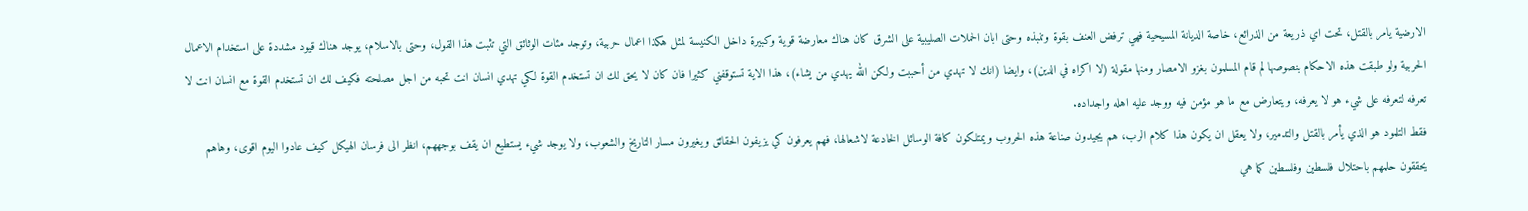الارضية يامر بالقتل، تحت اي ذريعة من الذرائع، خاصة الديانة المسيحية فهي ترفض العنف بقوة وتنبذه وحتى ابان الحملات الصليبية على الشرق كان هناك معارضة قوية وكبيرة داخل الكنيسة لمثل هكذا اعمال حربية، وتوجد مئات الوثائق التي تثبت هذا القول، وحتى بالاسلام، يوجد هناك قيود مشددة على استخدام الاعمال الحربية ولو طبقت هذه الاحكام بنصوصها لم قام المسلمون بغزو الامصار ومنها مقولة (لا اكراه في الدين)، وايضا (انك لا تهدي من أحببت ولكن الله يهدي من يشاء)، هذا الاية تستوقفني كثيرا فان كان لا يحق لك ان تستخدم القوة لكي تهدي انسان انت تحبه من اجل مصلحته فكيف لك ان تستخدم القوة مع انسان انت لا تعرفه لتعرفه على شيء هو لا يعرفه، ويتعارض مع ما هو مؤمن فيه ووجد عليه اهله واجداده.
فقط التلمود هو الذي يأمر بالقتل والتدمير، ولا يعقل ان يكون هذا كلام الرب، هم يجيدون صناعة هذه الحروب ويمتلكون كافة الوسائل الخادعة لاشعالها، فهم يعرفون كي يزيفون الحقائق ويغيرون مسار التاريخ والشعوب، ولا يوجد شيء يستطيع ان يقف بوجههم، انظر الى فرسان الهيكل كيف عادوا اليوم اقوى، وهاهم يحققون حلمهم باحتلال فلسطين وفلسطين كما هي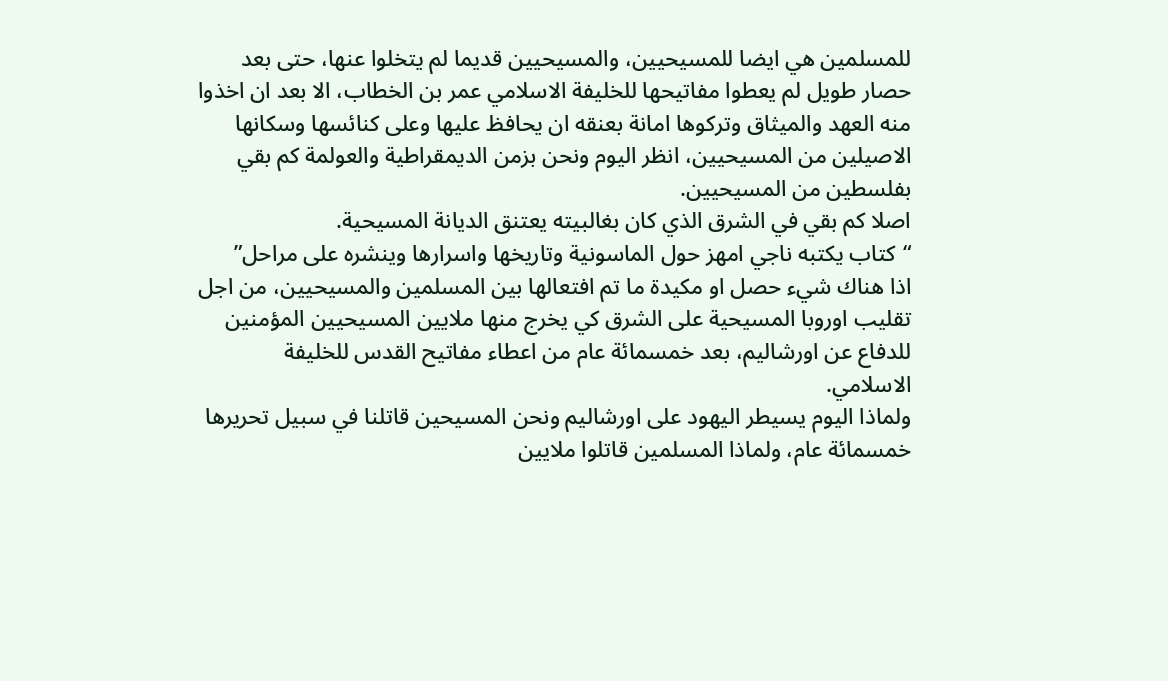للمسلمين هي ايضا للمسيحيين، والمسيحيين قديما لم يتخلوا عنها، حتى بعد حصار طويل لم يعطوا مفاتيحها للخليفة الاسلامي عمر بن الخطاب، الا بعد ان اخذوا منه العهد والميثاق وتركوها امانة بعنقه ان يحافظ عليها وعلى كنائسها وسكانها الاصيلين من المسيحيين، انظر اليوم ونحن بزمن الديمقراطية والعولمة كم بقي بفلسطين من المسيحيين.
اصلا كم بقي في الشرق الذي كان بغالبيته يعتنق الديانة المسيحية.
“كتاب يكتبه ناجي امهز حول الماسونية وتاريخها واسرارها وينشره على مراحل”
اذا هناك شيء حصل او مكيدة ما تم افتعالها بين المسلمين والمسيحيين، من اجل تقليب اوروبا المسيحية على الشرق كي يخرج منها ملايين المسيحيين المؤمنين للدفاع عن اورشاليم، بعد خمسمائة عام من اعطاء مفاتيح القدس للخليفة الاسلامي.
ولماذا اليوم يسيطر اليهود على اورشاليم ونحن المسيحين قاتلنا في سبيل تحريرها خمسمائة عام، ولماذا المسلمين قاتلوا ملايين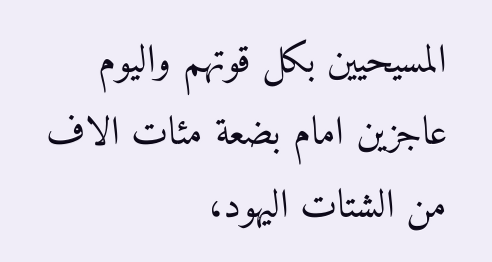المسيحيين بكل قوتهم واليوم عاجزين امام بضعة مئات الاف من الشتات اليهود،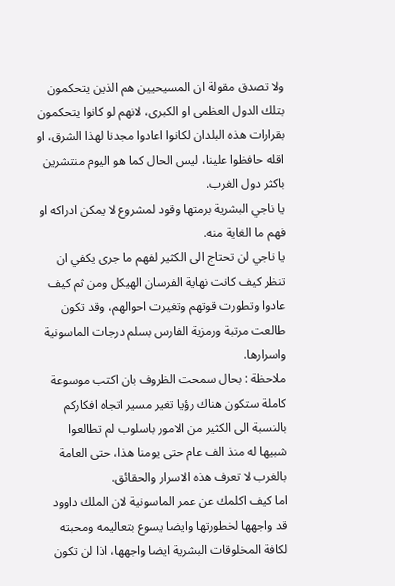ولا تصدق مقولة ان المسيحيين هم الذين يتحكمون بتلك الدول العظمى او الكبرى، لانهم لو كانوا يتحكمون بقرارات هذه البلدان لكانوا اعادوا مجدنا لهذا الشرق، او اقله حافظوا علينا، ليس الحال كما هو اليوم منتشرين باكثر دول الغرب.
يا ناجي البشرية برمتها وقود لمشروع لا يمكن ادراكه او فهم ما الغاية منه.
يا ناجي لن تحتاج الى الكثير لفهم ما جرى يكفي ان تنظر كيف كانت نهاية الفرسان الهيكل ومن ثم كيف عادوا وتطورت قوتهم وتغيرت احوالهم، وقد تكون طالعت مرتبة ورمزية الفارس بسلم درجات الماسونية واسرارها.
ملاحظة : بحال سمحت الظروف بان اكتب موسوعة كاملة ستكون هناك رؤيا تغير مسير اتجاه افكاركم بالنسبة الى الكثير من الامور باسلوب لم تطالعوا شبيها له منذ الف عام حتى يومنا هذا، حتى العامة بالغرب لا تعرف هذه الاسرار والحقائق.
اما كيف اكلمك عن عمر الماسونية لان الملك داوود قد واجهها لخطورتها وايضا يسوع بتعاليمه ومحبته لكافة المخلوقات البشرية ايضا واجهها، اذا لن تكون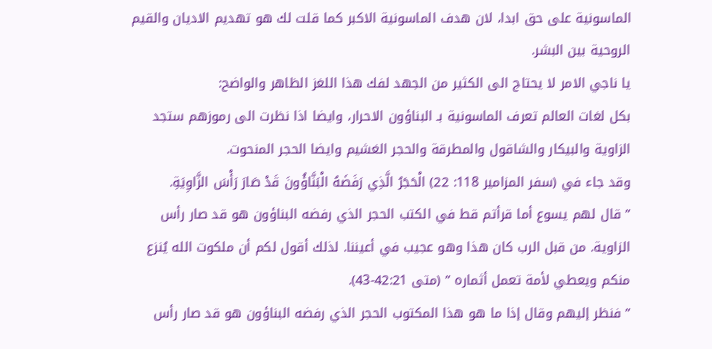الماسونية على حق ابدا، لان هدف الماسونية الاكبر كما قلت لك هو تهديم الاديان والقيم الروحية بين البشر.
يا ناجي الامر لا يحتاج الى الكثير من الجهد لفك هذا اللغز الظاهر والواضح:
بكل لغات العالم تعرف الماسونية بـ البناؤون الاحرار، وايضا اذا نظرت الى رموزهم ستجد
الزاوية والبيكار والشاقول والمطرقة والحجر الغشيم وايضا الحجر المنحوت.
وقد جاء في (سفر المزامير 118: 22) الْحَجَرُ الَّذِي رَفَضَهُ الْبَنَّاؤُونَ قَدْ صَارَ رَأْسَ الزَّاوِيَةِ.
” قال لهم يسوع أما قرأتم قط في الكتب الحجر الذي رفضه البناؤون هو قد صار رأس الزاوية. من قبل الرب كان هذا وهو عجيب في أعيننا. لذلك أقول لكم أن ملكوت الله يُنزع منكم ويعطي لأمة تعمل أثماره ” (متى 42:21-43).
” فنظر إليهم وقال إذا ما هو هذا المكتوب الحجر الذي رفضه البناؤون هو قد صار رأس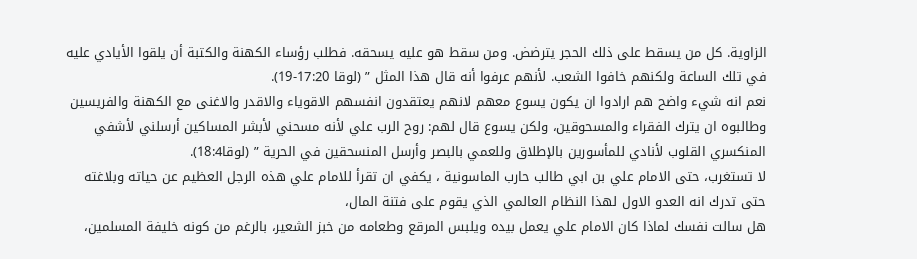الزاوية. كل من يسقط على ذلك الحجر يترضض. ومن سقط هو عليه يسحقه. فطلب رؤساء الكهنة والكتبة أن يلقوا الأيادي عليه في تلك الساعة ولكنهم خافوا الشعب. لأنهم عرفوا أنه قال هذا المثل ” (لوقا 17:20-19).
نعم انه شيء واضح هم ارادوا ان يكون يسوع معهم لانهم يعتقدون انفسهم الاقوياء والاقدر والاغنى مع الكهنة والفريسين وطالبوه ان يترك الفقراء والمسحوقين، ولكن يسوع قال لهم: روح الرب علي لأنه مسحني لأبشر المساكين أرسلني لأشفي المنكسري القلوب لأنادي للمأسورين بالإطلاق وللعمي بالبصر وأرسل المنسحقين في الحرية ” (لوقا18:4).
لا تستغرب، حتى الامام علي بن ابي طالب حارب الماسونية ، يكفي ان تقرأ للامام علي هذه الرجل العظيم عن حياته وبلاغته حتى تدرك انه العدو الاول لهذا النظام العالمي الذي يقوم على فتنة المال،
هل سالت نفسك لماذا كان الامام علي يعمل بيده ويلبس المرقع وطعامه من خبز الشعير، بالرغم من كونه خليفة المسلمين،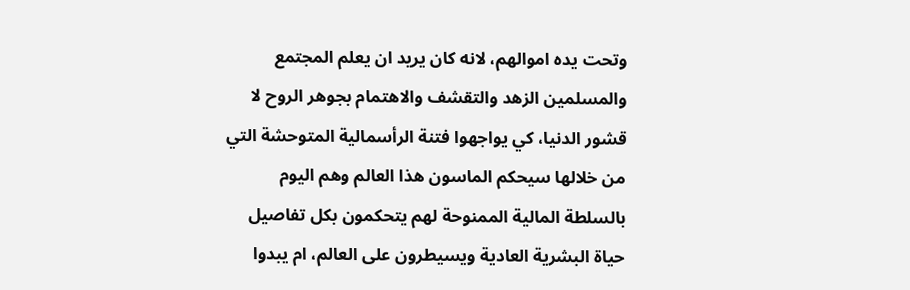وتحت يده اموالهم، لانه كان يريد ان يعلم المجتمع والمسلمين الزهد والتقشف والاهتمام بجوهر الروح لا قشور الدنيا، كي يواجهوا فتنة الرأسمالية المتوحشة التي من خلالها سيحكم الماسون هذا العالم وهم اليوم بالسلطة المالية الممنوحة لهم يتحكمون بكل تفاصيل حياة البشرية العادية ويسيطرون على العالم، ام يبدوا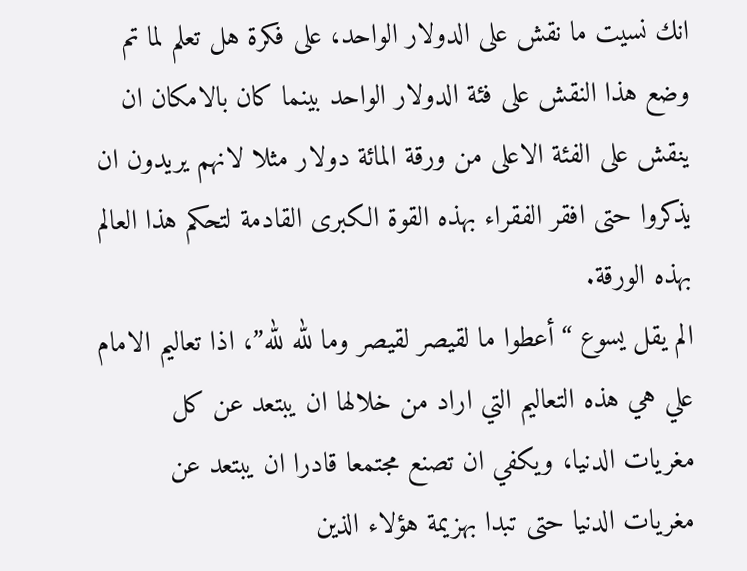انك نسيت ما نقش على الدولار الواحد، على فكرة هل تعلم لما تم وضع هذا النقش على فئة الدولار الواحد بينما كان بالامكان ان ينقش على الفئة الاعلى من ورقة المائة دولار مثلا لانهم يريدون ان يذكروا حتى افقر الفقراء بهذه القوة الكبرى القادمة لتحكم هذا العالم بهذه الورقة.
الم يقل يسوع “أعطوا ما لقيصر لقيصر وما لله لله”، اذا تعاليم الامام علي هي هذه التعاليم التي اراد من خلالها ان يبتعد عن كل مغريات الدنيا، ويكفي ان تصنع مجتمعا قادرا ان يبتعد عن مغريات الدنيا حتى تبدا بهزيمة هؤلاء الذين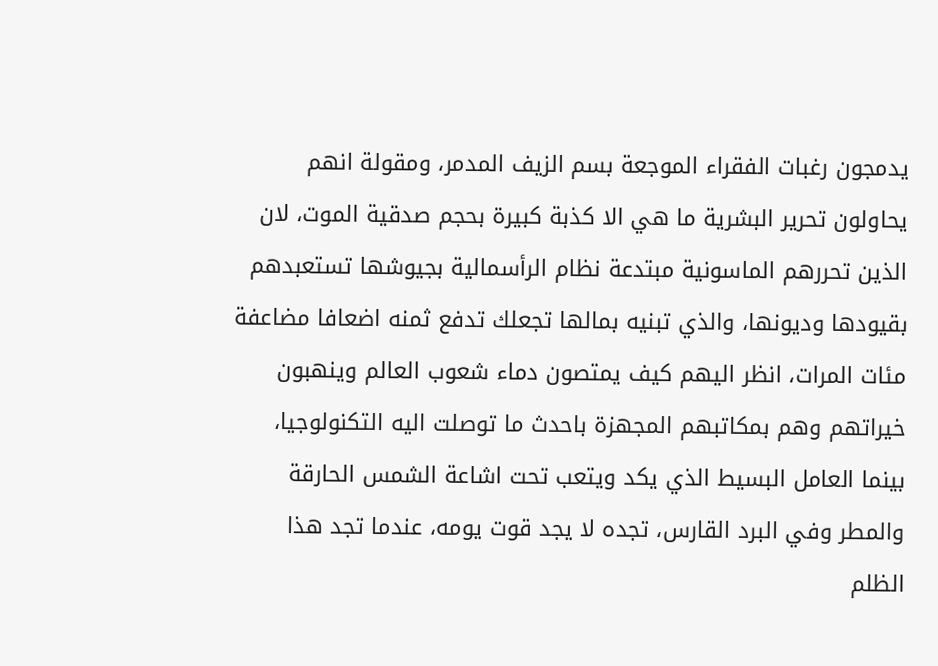يدمجون رغبات الفقراء الموجعة بسم الزيف المدمر، ومقولة انهم يحاولون تحرير البشرية ما هي الا كذبة كبيرة بحجم صدقية الموت، لان الذين تحررهم الماسونية مبتدعة نظام الرأسمالية بجيوشها تستعبدهم بقيودها وديونها، والذي تبنيه بمالها تجعلك تدفع ثمنه اضعافا مضاعفة مئات المرات، انظر اليهم كيف يمتصون دماء شعوب العالم وينهبون خيراتهم وهم بمكاتبهم المجهزة باحدث ما توصلت اليه التكنولوجيا، بينما العامل البسيط الذي يكد ويتعب تحت اشاعة الشمس الحارقة والمطر وفي البرد القارس، تجده لا يجد قوت يومه، عندما تجد هذا الظلم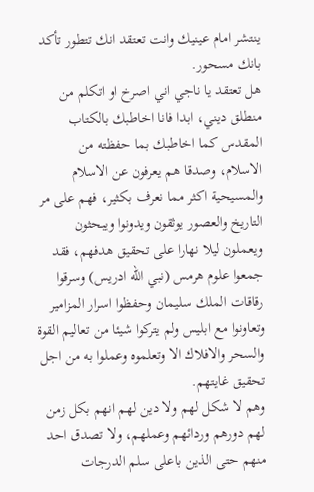ينتشر امام عينيك وانت تعتقد انك تتطور تأكد بانك مسحور.
هل تعتقد يا ناجي اني اصرخ او اتكلم من منطلق ديني، ابدا فانا اخاطبك بالكتاب المقدس كما اخاطبك بما حفظته من الاسلام، وصدقا هم يعرفون عن الاسلام والمسيحية اكثر مما نعرف بكثير، فهم على مر التاريخ والعصور يوثقون ويدونوا ويبحثون ويعملون ليلا نهارا على تحقيق هدفهم، فقد جمعوا علوم هرمس (نبي الله ادريس) وسرقوا رقاقات الملك سليمان وحفظوا اسرار المزامير وتعاونوا مع ابليس ولم يتركوا شيئا من تعاليم القوة والسحر والافلاك الا وتعلموه وعملوا به من اجل تحقيق غايتهم.
وهم لا شكل لهم ولا دين لهم انهم بكل زمن لهم دورهم وردائهم وعملهم، ولا تصدق احد منهم حتى الذين باعلى سلم الدرجات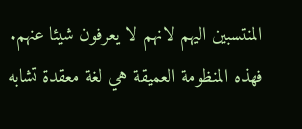المنتسبين اليهم لانهم لا يعرفون شيئا عنهم.
فهذه المنظومة العميقة هي لغة معقدة تشابه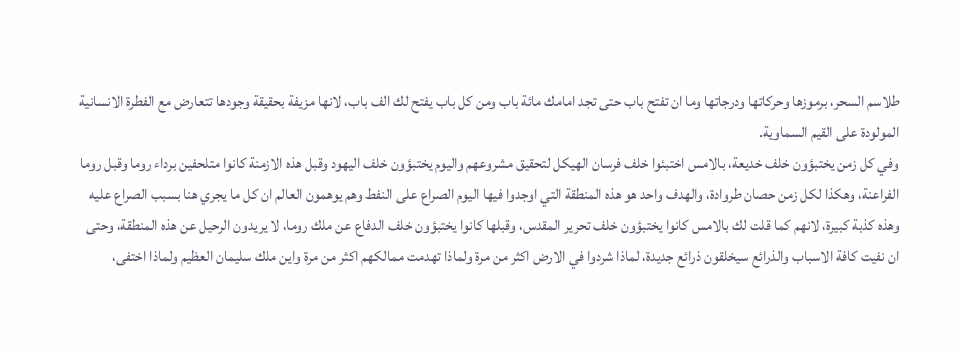طلاسم السحر، برموزها وحركاتها ودرجاتها وما ان تفتح باب حتى تجد امامك مائة باب ومن كل باب يفتح لك الف باب، لانها مزيفة بحقيقة وجودها تتعارض مع الفطرة الانسانية المولودة على القيم السماوية.
وفي كل زمن يختبؤون خلف خديعة، بالامس اختبئوا خلف فرسان الهيكل لتحقيق مشروعهم واليوم يختبؤون خلف اليهود وقبل هذه الازمنة كانوا متلحفين برداء روما وقبل روما الفراعنة، وهكذا لكل زمن حصان طروادة، والهدف واحد هو هذه المنطقة التي اوجدوا فيها اليوم الصراع على النفط وهم يوهمون العالم ان كل ما يجري هنا بسبب الصراع عليه وهذه كذبة كبيرة، لانهم كما قلت لك بالامس كانوا يختبؤون خلف تحرير المقدس، وقبلها كانوا يختبؤون خلف الدفاع عن ملك روما، لا يريدون الرحيل عن هذه المنطقة، وحتى ان نفيت كافة الاسباب والذرائع سيخلقون ذرائع جديدة، لماذا شردوا في الارض اكثر من مرة ولماذا تهدمت ممالكهم اكثر من مرة واين ملك سليمان العظيم ولماذا اختفى،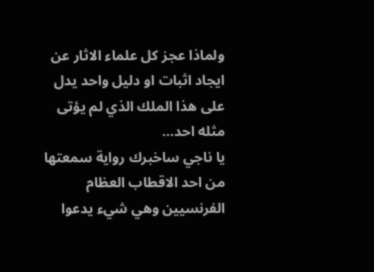ولماذا عجز كل علماء الاثار عن ايجاد اثبات او دليل واحد يدل على هذا الملك الذي لم يؤتى مثله احد…
يا ناجي ساخبرك رواية سمعتها من احد الاقطاب العظام الفرنسيين وهي شيء يدعوا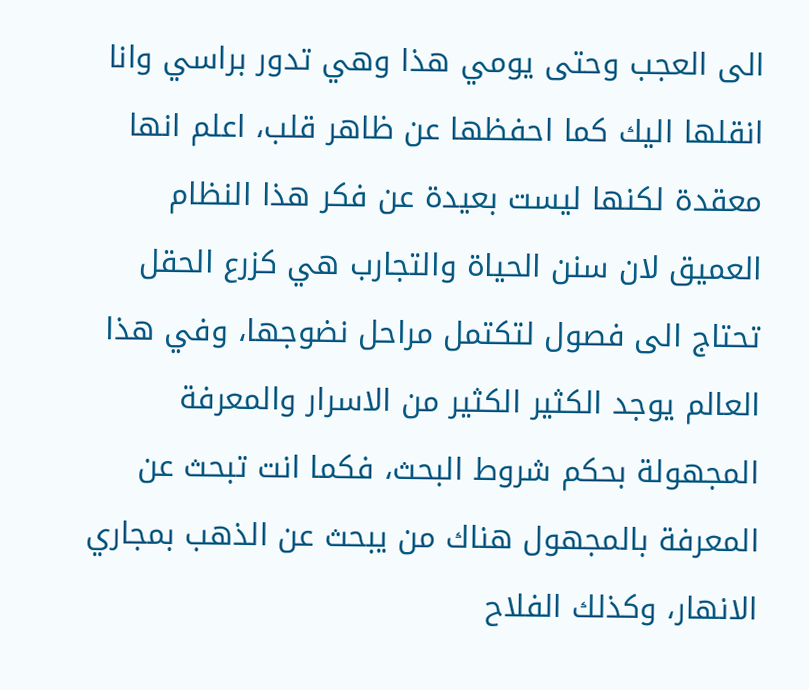الى العجب وحتى يومي هذا وهي تدور براسي وانا انقلها اليك كما احفظها عن ظاهر قلب، اعلم انها معقدة لكنها ليست بعيدة عن فكر هذا النظام العميق لان سنن الحياة والتجارب هي كزرع الحقل تحتاج الى فصول لتكتمل مراحل نضوجها، وفي هذا العالم يوجد الكثير الكثير من الاسرار والمعرفة المجهولة بحكم شروط البحث، فكما انت تبحث عن المعرفة بالمجهول هناك من يبحث عن الذهب بمجاري الانهار، وكذلك الفلاح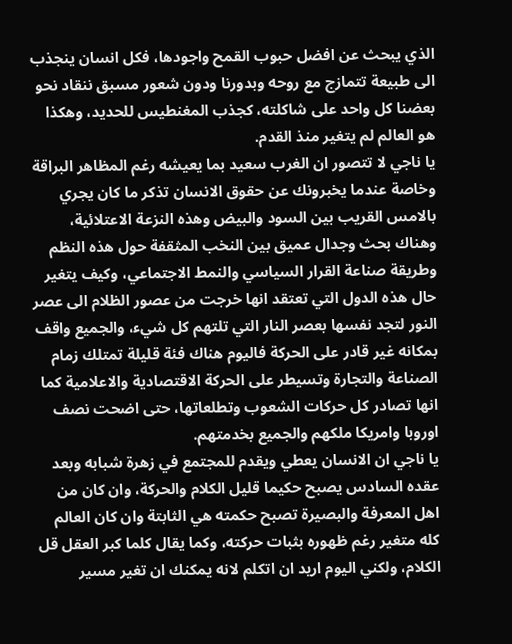الذي يبحث عن افضل حبوب القمح واجودها، فكل انسان ينجذب الى طبيعة تتمازج مع روحه وبدورنا ودون شعور مسبق ننقاد نحو بعضنا كل واحد على شاكلته، كجذب المغنطيس للحديد، وهكذا هو العالم لم يتغير منذ القدم.
يا ناجي لا تتصور ان الغرب سعيد بما يعيشه رغم المظاهر البراقة وخاصة عندما يخبرونك عن حقوق الانسان تذكر ما كان يجري بالامس القريب بين السود والبيض وهذه النزعة الاعتلائية، وهناك بحث وجدال عميق بين النخب المثقفة حول هذه النظم وطريقة صناعة القرار السياسي والنمط الاجتماعي، وكيف يتغير حال هذه الدول التي تعتقد انها خرجت من عصور الظلام الى عصر النور لتجد نفسها بعصر النار التي تلتهم كل شيء، والجميع واقف بمكانه غير قادر على الحركة فاليوم هناك فئة قليلة تمتلك زمام الصناعة والتجارة وتسيطر على الحركة الاقتصادية والاعلامية كما انها تصادر كل حركات الشعوب وتطلعاتها، حتى اضحت نصف اوروبا وامريكا ملكهم والجميع بخدمتهم.
يا ناجي ان الانسان يعطي ويقدم للمجتمع في زهرة شبابه وبعد عقده السادس يصبح حكيما قليل الكلام والحركة، وان كان من اهل المعرفة والبصيرة تصبح حكمته هي الثابتة وان كان العالم كله متغير رغم ظهوره بثبات حركته، وكما يقال كلما كبر العقل قل الكلام، ولكني اليوم اريد ان اتكلم لانه يمكنك ان تغير مسير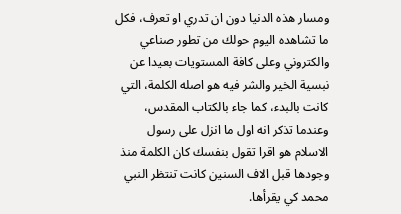ومسار هذه الدنيا دون ان تدري او تعرف، فكل ما تشاهده اليوم حولك من تطور صناعي والكتروني وعلى كافة المستويات بعيدا عن نبسية الخير والشر فيه هو اصله الكلمة، التي كانت بالبدء، كما جاء بالكتاب المقدس، وعندما تذكر انه اول ما انزل على رسول الاسلام هو اقرا تقول بنفسك كان الكلمة منذ وجودها قبل الاف السنين كانت تنتظر النبي محمد كي يقرأها.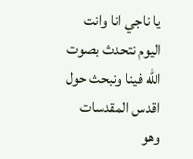يا ناجي انا وانت اليوم نتحدث بصوت الله فينا ونبحث حول اقدس المقدسات وهو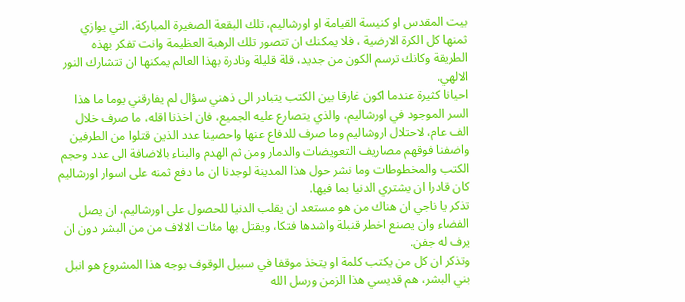بيت المقدس او كنيسة القيامة او اورشاليم، تلك البقعة الصغيرة المباركة، التي يوازي ثمنها كل الكرة الارضية ، فلا يمكنك ان تتصور تلك الرهبة العظيمة وانت تفكر بهذه الطريقة وكانك ترسم الكون من جديد، قلة قليلة ونادرة بهذا العالم يمكنها ان تتشارك النور الالهي.
احيانا كثيرة عندما اكون غارقا بين الكتب يتبادر الى ذهني سؤال لم يفارقني يوما ما هذا السر الموجود في اورشاليم، والذي يتصارع عليه الجميع، فان اخذنا اقله، ما صرف خلال الف عام، لاحتلال اروشاليم وما صرف للدفاع عنها واحصينا عدد الذين قتلوا من الطرفين واضفنا فوقهم مصاريف التعويضات والدمار ومن ثم الهدم والبناء بالاضافة الى عدد وحجم الكتب والمخطوطات وما نشر حول هذا المدينة لوجدنا ان ما دفع ثمنه على اسوار اورشاليم كان قادرا ان يشتري الدنيا بما فيها.
تذكر يا ناجي ان هناك من هو مستعد ان يقلب الدنيا للحصول على اورشاليم، ان يصل الفضاء وان يصنع اخطر قنبلة واشدها فتكا، ويقتل بها مئات الالاف من من البشر دون ان يرف له جفن.
وتذكر ان كل من يكتب كلمة او يتخذ موقفا في سبيل الوقوف بوجه هذا المشروع هو انبل بني البشر، هم قديسي هذا الزمن ورسل الله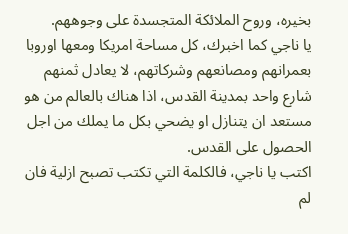بخيره، وروح الملائكة المتجسدة على وجوههم.
يا ناجي كما اخبرك، كل مساحة امريكا ومعها اوروبا بعمرانهم ومصانعهم وشركاتهم، لا يعادل ثمنهم شارع واحد بمدينة القدس، اذا هناك بالعالم من هو مستعد ان يتنازل او يضحي بكل ما يملك من اجل الحصول على القدس.
اكتب يا ناجي، فالكلمة التي تكتب تصبح ازلية فان لم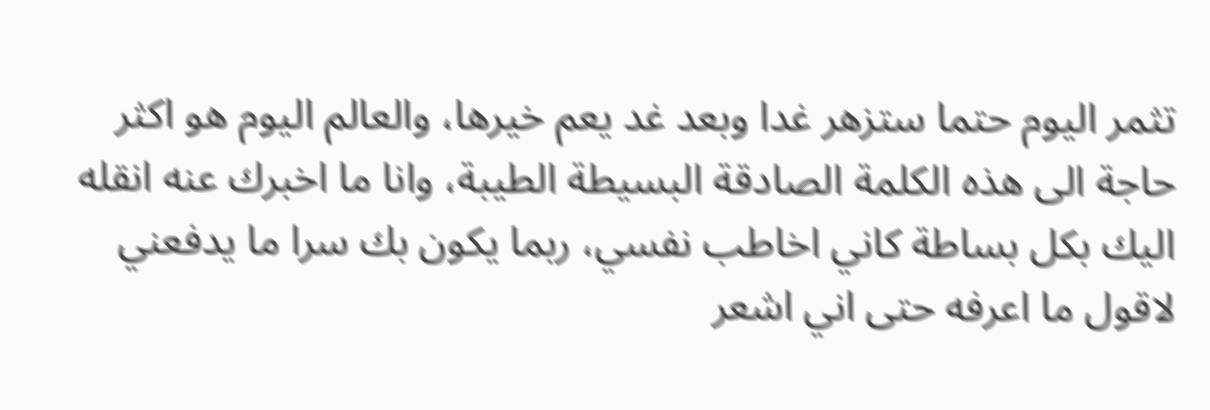تثمر اليوم حتما ستزهر غدا وبعد غد يعم خيرها، والعالم اليوم هو اكثر حاجة الى هذه الكلمة الصادقة البسيطة الطيبة، وانا ما اخبرك عنه انقله اليك بكل بساطة كاني اخاطب نفسي، ربما يكون بك سرا ما يدفعني لاقول ما اعرفه حتى اني اشعر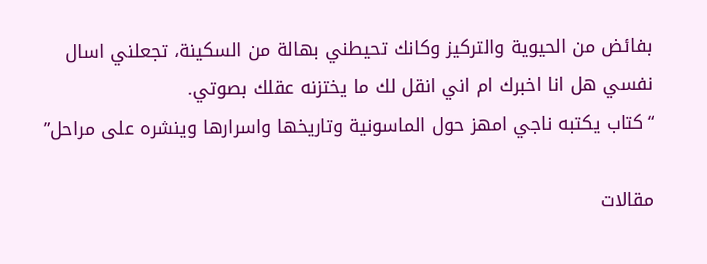بفائض من الحيوية والتركيز وكانك تحيطني بهالة من السكينة، تجعلني اسال نفسي هل انا اخبرك ام اني انقل لك ما يختزنه عقلك بصوتي.
“كتاب يكتبه ناجي امهز حول الماسونية وتاريخها واسرارها وينشره على مراحل”

مقالات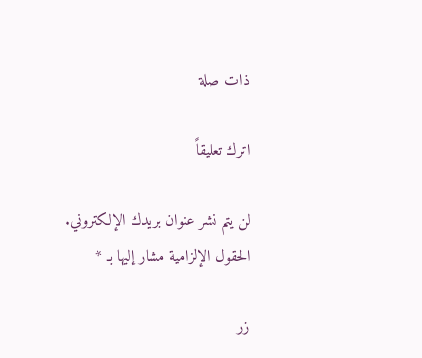ذات صلة

اترك تعليقاً

لن يتم نشر عنوان بريدك الإلكتروني. الحقول الإلزامية مشار إليها بـ *

زر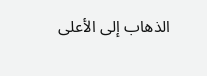الذهاب إلى الأعلى